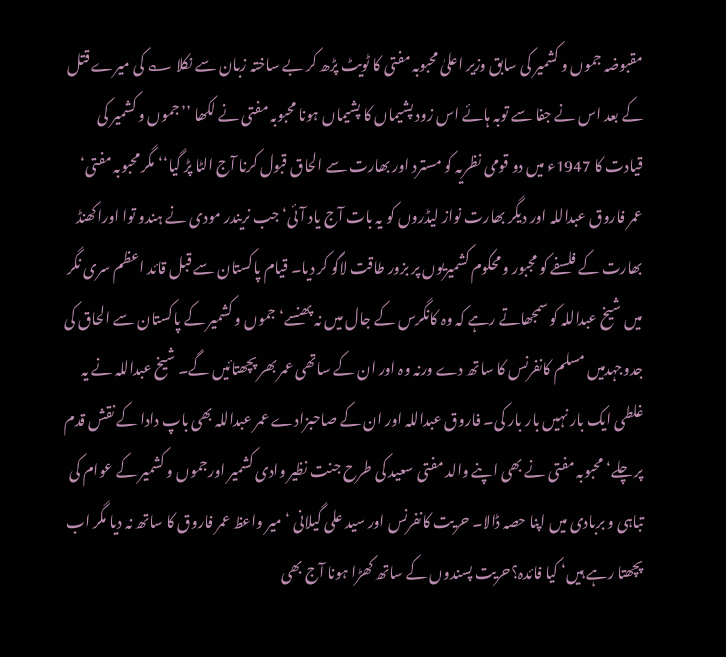مقبوضہ جموں و کشمیر کی سابق وزیر اعلیٰ محبوبہ مفتی کا ٹویٹ پڑھ کر بے ساختہ زبان سے نکلا ؎ کی میرے قتل کے بعد اس نے جفا سے توبہ ہائے اس زود پشیماں کا پشیماں ہونا محبوبہ مفتی نے لکھا ’’جموں و کشمیر کی قیادت کا 1947ء میں دو قومی نظریہ کو مسترد اور بھارت سے الحاق قبول کرنا آج الٹا پڑ گیا‘‘ مگر محبوبہ مفتی‘ عمر فاروق عبداللہ اور دیگر بھارت نواز لیڈروں کو یہ بات آج یاد آئی‘ جب نریندر مودی نے ہندو توا اوراکھنڈ بھارت کے فلسفے کو مجبور و محکوم کشمیریوں پر بزور طاقت لاگو کر دیا۔ قیام پاکستان سے قبل قائد اعظم سری نگر میں شیخ عبداللہ کو سمجھاتے رہے کہ وہ کانگرس کے جال میں نہ پھنسے‘ جموں و کشمیر کے پاکستان سے الحاق کی جدوجہدمیں مسلم کانفرنس کا ساتھ دے ورنہ وہ اور ان کے ساتھی عمر بھر پچھتائیں گے۔ شیخ عبداللہ نے یہ غلطی ایک بار نہیں بار بار کی۔ فاروق عبداللہ اور ان کے صاحبزادے عمر عبداللہ بھی باپ دادا کے نقش قدم پر چلے‘ محبوبہ مفتی نے بھی اپنے والد مفتی سعید کی طرح جنت نظیر وادی کشمیر اورجموں و کشمیر کے عوام کی تباہی و بربادی میں اپنا حصہ ڈالا۔ حریت کانفرنس اور سید علی گیلانی ‘ میر واعظ عمر فاروق کا ساتھ نہ دیا مگر اب پچھتا رہے ہیں‘ کیا فائدہ؟حریت پسندوں کے ساتھ کھڑا ہونا آج بھی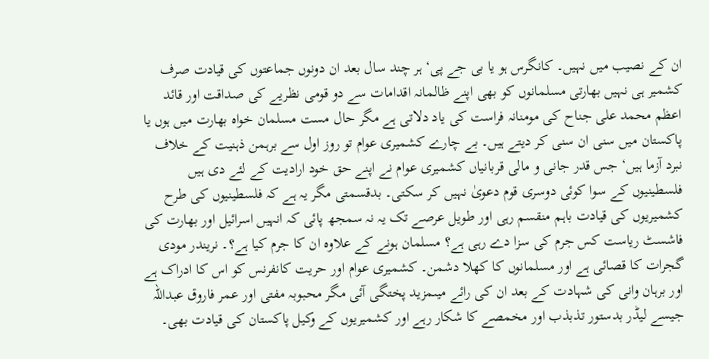ان کے نصیب میں نہیں۔ کانگرس ہو یا بی جے پی‘ ہر چند سال بعد ان دونوں جماعتوں کی قیادت صرف کشمیر ہی نہیں بھارتی مسلمانوں کو بھی اپنے ظالمانہ اقدامات سے دو قومی نظریے کی صداقت اور قائد اعظم محمد علی جناح کی مومنانہ فراست کی یاد دلاتی ہے مگر حال مست مسلمان خواہ بھارت میں ہوں یا پاکستان میں سنی ان سنی کر دیتے ہیں۔ بے چارے کشمیری عوام تو روز اول سے برہمن ذہنیت کے خلاف نبرد آزما ہیں‘ جس قدر جانی و مالی قربانیاں کشمیری عوام نے اپنے حق خود ارادیت کے لئے دی ہیں فلسطینیوں کے سوا کوئی دوسری قوم دعویٰ نہیں کر سکتی۔ بدقسمتی مگر یہ ہے کہ فلسطینیوں کی طرح کشمیریوں کی قیادت باہم منقسم رہی اور طویل عرصے تک یہ نہ سمجھ پائی کہ انہیں اسرائیل اور بھارت کی فاشسٹ ریاست کس جرم کی سزا دے رہی ہے؟ مسلمان ہونے کے علاوہ ان کا جرم کیا ہے؟۔ نریندر مودی گجرات کا قصائی ہے اور مسلمانوں کا کھلا دشمن۔ کشمیری عوام اور حریت کانفرنس کو اس کا ادراک ہے اور برہان وانی کی شہادت کے بعد ان کی رائے میںمزید پختگی آئی مگر محبوبہ مفتی اور عمر فاروق عبداللہ جیسے لیڈر بدستور تذبذب اور مخمصے کا شکار رہے اور کشمیریوں کے وکیل پاکستان کی قیادت بھی۔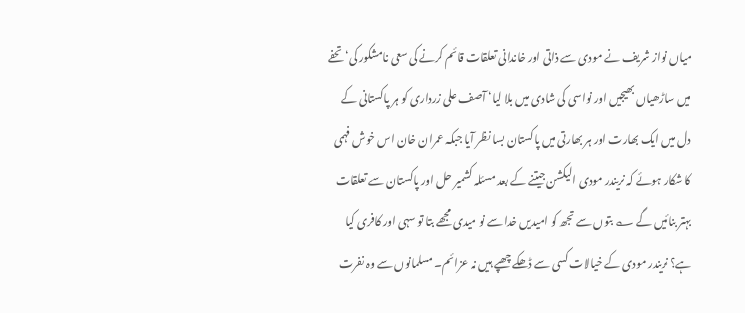میاں نواز شریف نے مودی سے ذاتی اور خاندانی تعلقات قائم کرنے کی سعی نامشکور کی‘ تحفے میں ساڑھیاں بھیجیں اور نواسی کی شادی میں بلا لیا‘ آصف علی زرداری کو ہر پاکستانی کے دل میں ایک بھارت اور ہر بھارتی میں پاکستان بسا نظر آیا جبکہ عمران خان اس خوش فہمی کا شکار ہوئے کہ نریندر مودی الیکشن جیتنے کے بعد مسئلہ کشمیر حل اور پاکستان سے تعلقات بہتر بنائیں گے ؎ بتوں سے تجھ کو امیدیں خدا سے نو میدی مجھے بتا تو سہی اور کافری کیا ہے؟ نریندر مودی کے خیالات کسی سے ڈھکے چھپے ہیں نہ عزائم۔ مسلمانوں سے وہ نفرت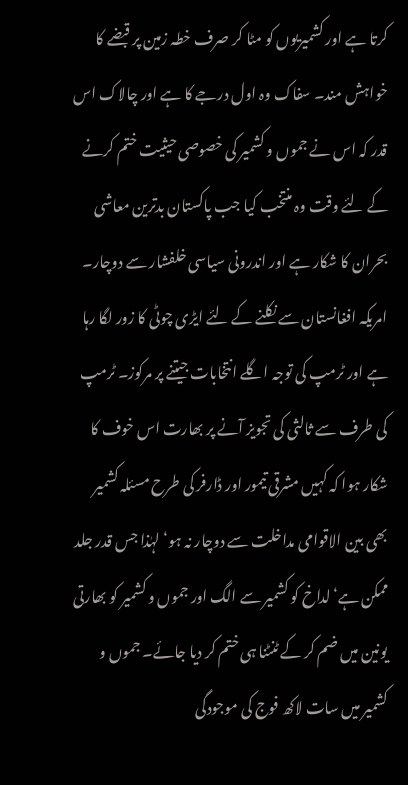کرتا ہے اور کشمیریوں کو مٹا کر صرف خطہ زمین پر قبضے کا خواہش مند۔ سفاک وہ اول درجے کا ہے اور چالاک اس قدر کہ اس نے جموں و کشمیر کی خصوصی حیثیت ختم کرنے کے لئے وقت وہ منتخب کیا جب پاکستان بدترین معاشی بحران کا شکار ہے اور اندرونی سیاسی خلفشار سے دوچار۔ امریکہ افغانستان سے نکلنے کے لئے ایڑی چوٹی کا زور لگا رہا ہے اور ٹرمپ کی توجہ اگلے انتخابات جیتنے پر مرکوز۔ ٹرمپ کی طرف سے ثالثی کی تجویز آنے پر بھارت اس خوف کا شکار ہوا کہ کہیں مشرقی تیمور اور ڈارفر کی طرح مسئلہ کشمیر بھی بین الاقوامی مداخلت سے دوچار نہ ہو‘ لہٰذا جس قدر جلد ممکن ہے‘لداخ کو کشمیر سے الگ اور جموں و کشمیر کو بھارتی یونین میں ضم کر کے ٹنٹنا ہی ختم کر دیا جائے۔ جموں و کشمیر میں سات لاکھ فوج کی موجودگی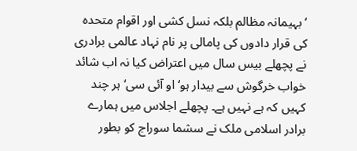‘ بہیمانہ مظالم بلکہ نسل کشی اور اقوام متحدہ کی قرار دادوں کی پامالی پر نام نہاد عالمی برادری نے پچھلے بیس سال میں اعتراض کیا نہ اب شائد خواب خرگوش سے بیدار ہو‘ او آئی سی‘ ہر چند کہیں کہ ہے نہیں ہے۔ پچھلے اجلاس میں ہمارے برادر اسلامی ملک نے سشما سوراج کو بطور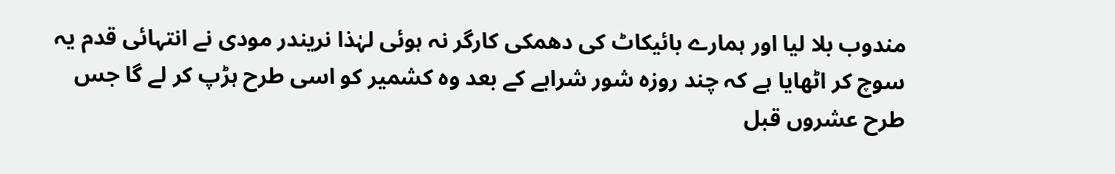مندوب بلا لیا اور ہمارے بائیکاٹ کی دھمکی کارگر نہ ہوئی لہٰذا نریندر مودی نے انتہائی قدم یہ سوچ کر اٹھایا ہے کہ چند روزہ شور شرابے کے بعد وہ کشمیر کو اسی طرح ہڑپ کر لے گا جس طرح عشروں قبل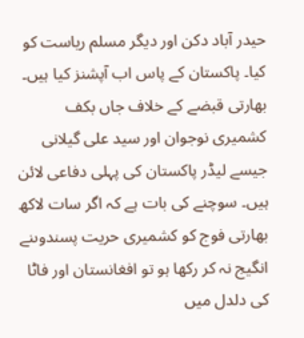حیدر آباد دکن اور دیگر مسلم ریاست کو کیا۔ پاکستان کے پاس اب آپشنز کیا ہیں۔ بھارتی قبضے کے خلاف جاں بکف کشمیری نوجوان اور سید علی گیلانی جیسے لیڈر پاکستان کی پہلی دفاعی لائن ہیں۔ سوچنے کی بات ہے کہ اگر سات لاکھ بھارتی فوج کو کشمیری حریت پسندوںنے انگیج نہ کر رکھا ہو تو افغانستان اور فاٹا کی دلدل میں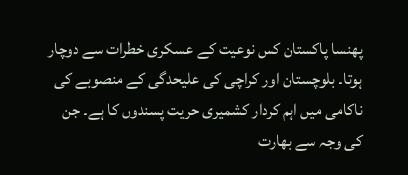پھنسا پاکستان کس نوعیت کے عسکری خطرات سے دوچار ہوتا۔ بلوچستان اور کراچی کی علیحدگی کے منصوبے کی ناکامی میں اہم کردار کشمیری حریت پسندوں کا ہے۔ جن کی وجہ سے بھارت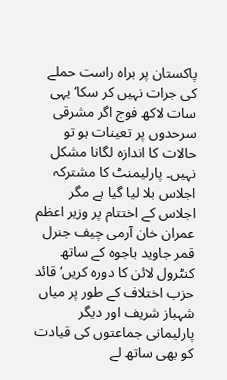پاکستان پر براہ راست حملے کی جرات نہیں کر سکا‘ یہی سات لاکھ فوج اگر مشرقی سرحدوں پر تعینات ہو تو حالات کا اندازہ لگانا مشکل نہیں۔ پارلیمنٹ کا مشترکہ اجلاس بلا لیا گیا ہے مگر اجلاس کے اختتام پر وزیر اعظم عمران خان آرمی چیف جنرل قمر جاوید باجوہ کے ساتھ کنٹرول لائن کا دورہ کریں‘ قائد حزب اختلاف کے طور پر میاں شہباز شریف اور دیگر پارلیمانی جماعتوں کی قیادت کو بھی ساتھ لے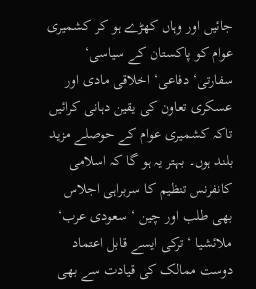جائیں اور وہاں کھڑے ہو کر کشمیری عوام کو پاکستان کے سیاسی‘ سفارتی‘ دفاعی‘ اخلاقی مادی اور عسکری تعاون کی یقین دہانی کرائیں تاکہ کشمیری عوام کے حوصلے مزید بلند ہوں۔ بہتر یہ ہو گا کہ اسلامی کانفرنس تنظیم کا سربراہی اجلاس بھی طلب اور چین ‘ سعودی عرب‘ ملائشیا ‘ ترکی ایسے قابل اعتماد دوست ممالک کی قیادت سے بھی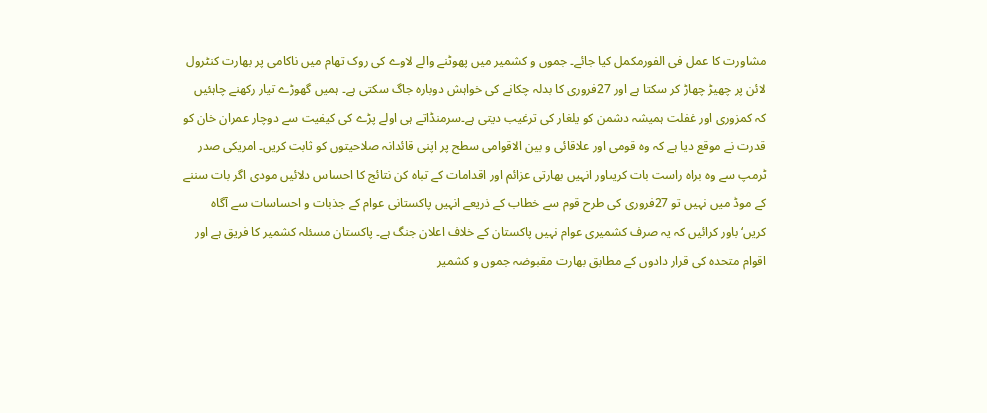مشاورت کا عمل فی الفورمکمل کیا جائے۔ جموں و کشمیر میں پھوٹنے والے لاوے کی روک تھام میں ناکامی پر بھارت کنٹرول لائن پر چھیڑ چھاڑ کر سکتا ہے اور 27فروری کا بدلہ چکانے کی خواہش دوبارہ جاگ سکتی ہے۔ ہمیں گھوڑے تیار رکھنے چاہئیں کہ کمزوری اور غفلت ہمیشہ دشمن کو یلغار کی ترغیب دیتی ہے۔سرمنڈاتے ہی اولے پڑے کی کیفیت سے دوچار عمران خان کو قدرت نے موقع دیا ہے کہ وہ قومی اور علاقائی و بین الاقوامی سطح پر اپنی قائدانہ صلاحیتوں کو ثابت کریں۔ امریکی صدر ٹرمپ سے وہ براہ راست بات کریںاور انہیں بھارتی عزائم اور اقدامات کے تباہ کن نتائج کا احساس دلائیں مودی اگر بات سننے کے موڈ میں نہیں تو 27فروری کی طرح قوم سے خطاب کے ذریعے انہیں پاکستانی عوام کے جذبات و احساسات سے آگاہ کریں‘باور کرائیں کہ یہ صرف کشمیری عوام نہیں پاکستان کے خلاف اعلان جنگ ہے۔ پاکستان مسئلہ کشمیر کا فریق ہے اور اقوام متحدہ کی قرار دادوں کے مطابق بھارت مقبوضہ جموں و کشمیر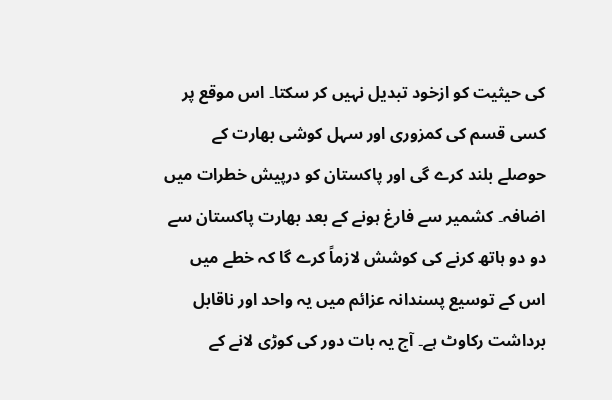کی حیثیت کو ازخود تبدیل نہیں کر سکتا۔ اس موقع پر کسی قسم کی کمزوری اور سہل کوشی بھارت کے حوصلے بلند کرے گی اور پاکستان کو درپیش خطرات میں اضافہ۔ کشمیر سے فارغ ہونے کے بعد بھارت پاکستان سے دو دو ہاتھ کرنے کی کوشش لازماً کرے گا کہ خطے میں اس کے توسیع پسندانہ عزائم میں یہ واحد اور ناقابل برداشت رکاوٹ ہے۔ آج یہ بات دور کی کوڑی لانے کے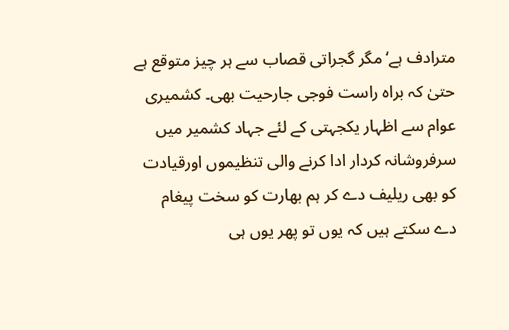مترادف ہے‘ مگر گجراتی قصاب سے ہر چیز متوقع ہے حتیٰ کہ براہ راست فوجی جارحیت بھی۔ کشمیری عوام سے اظہار یکجہتی کے لئے جہاد کشمیر میں سرفروشانہ کردار ادا کرنے والی تنظیموں اورقیادت کو بھی ریلیف دے کر ہم بھارت کو سخت پیغام دے سکتے ہیں کہ یوں تو پھر یوں ہی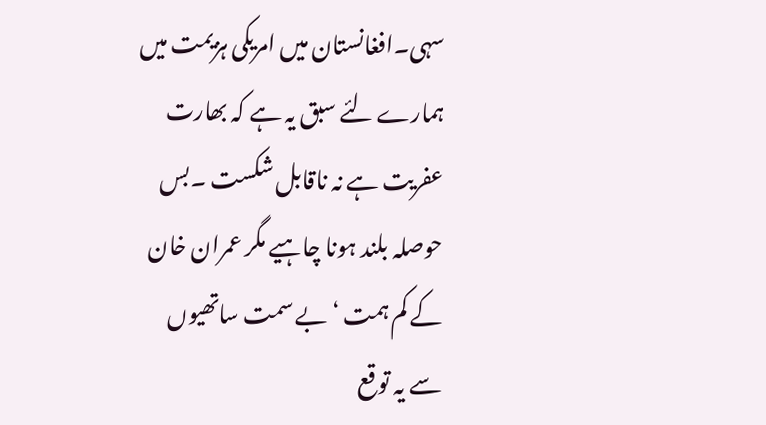سہی۔افغانستان میں امریکی ہزیمت میں ہمارے لئے سبق یہ ہے کہ بھارت عفریت ہے نہ ناقابل شکست ۔بس حوصلہ بلند ہونا چاہیے مگر عمران خان کے کم ہمت ‘بے سمت ساتھیوں سے یہ توقع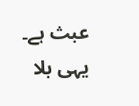عبث ہے۔ یہی بلا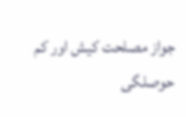جواز مصلحت کیش اور کم حوصلگی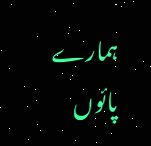ہمارے پائوں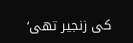کی زنجیر تھی‘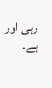رہی اور ہے۔